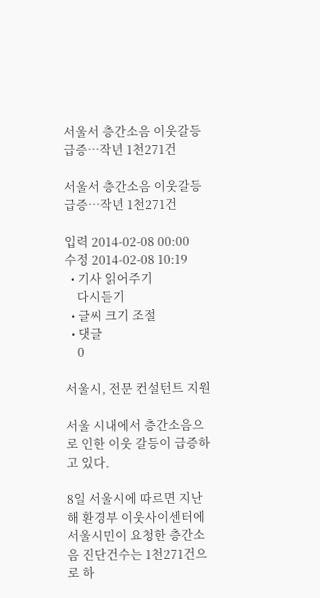서울서 층간소음 이웃갈등 급증…작년 1천271건

서울서 층간소음 이웃갈등 급증…작년 1천271건

입력 2014-02-08 00:00
수정 2014-02-08 10:19
  • 기사 읽어주기
    다시듣기
  • 글씨 크기 조절
  • 댓글
    0

서울시, 전문 컨설턴트 지원

서울 시내에서 층간소음으로 인한 이웃 갈등이 급증하고 있다.

8일 서울시에 따르면 지난해 환경부 이웃사이센터에 서울시민이 요청한 층간소음 진단건수는 1천271건으로 하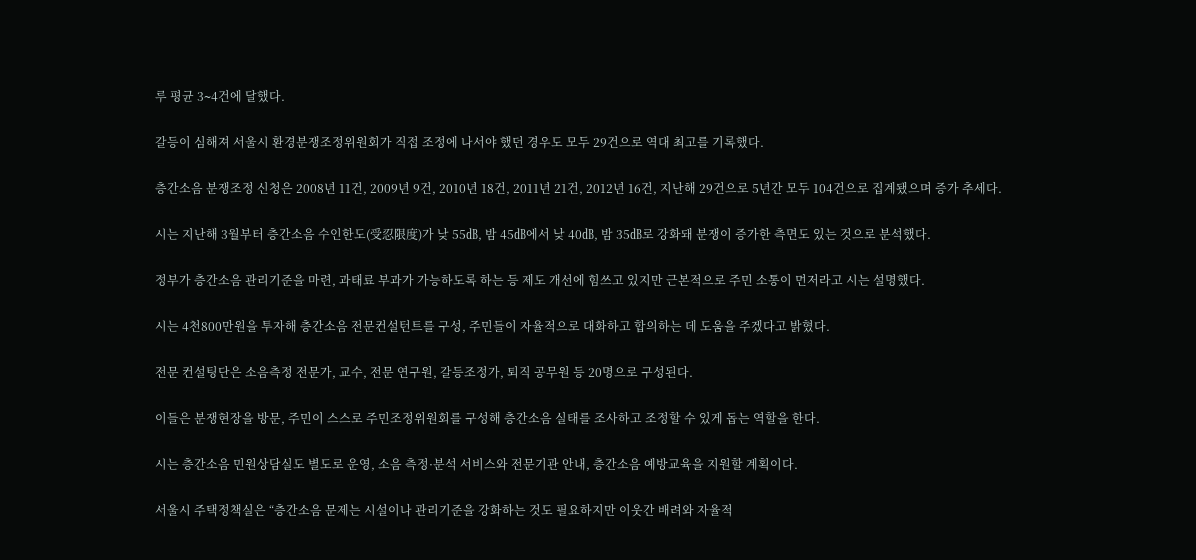루 평균 3∼4건에 달했다.

갈등이 심해져 서울시 환경분쟁조정위원회가 직접 조정에 나서야 했던 경우도 모두 29건으로 역대 최고를 기록했다.

층간소음 분쟁조정 신청은 2008년 11건, 2009년 9건, 2010년 18건, 2011년 21건, 2012년 16건, 지난해 29건으로 5년간 모두 104건으로 집계됐으며 증가 추세다.

시는 지난해 3월부터 층간소음 수인한도(受忍限度)가 낮 55㏈, 밤 45㏈에서 낮 40㏈, 밤 35㏈로 강화돼 분쟁이 증가한 측면도 있는 것으로 분석했다.

정부가 층간소음 관리기준을 마련, 과태료 부과가 가능하도록 하는 등 제도 개선에 힘쓰고 있지만 근본적으로 주민 소통이 먼저라고 시는 설명했다.

시는 4천800만원을 투자해 층간소음 전문컨설턴트를 구성, 주민들이 자율적으로 대화하고 합의하는 데 도움을 주겠다고 밝혔다.

전문 컨설팅단은 소음측정 전문가, 교수, 전문 연구원, 갈등조정가, 퇴직 공무원 등 20명으로 구성된다.

이들은 분쟁현장을 방문, 주민이 스스로 주민조정위원회를 구성해 층간소음 실태를 조사하고 조정할 수 있게 돕는 역할을 한다.

시는 층간소음 민원상담실도 별도로 운영, 소음 측정·분석 서비스와 전문기관 안내, 층간소음 예방교육을 지원할 계획이다.

서울시 주택정책실은 “층간소음 문제는 시설이나 관리기준을 강화하는 것도 필요하지만 이웃간 배려와 자율적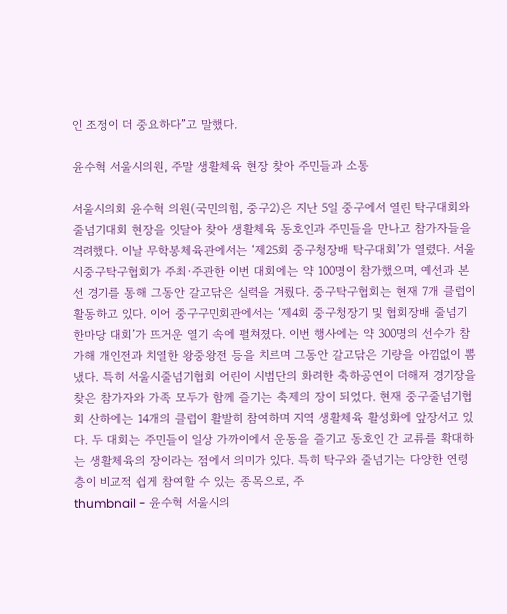인 조정이 더 중요하다”고 말했다.

윤수혁 서울시의원, 주말 생활체육 현장 찾아 주민들과 소통

서울시의회 윤수혁 의원(국민의힘, 중구2)은 지난 5일 중구에서 열린 탁구대회와 줄넘기대회 현장을 잇달아 찾아 생활체육 동호인과 주민들을 만나고 참가자들을 격려했다. 이날 무학봉체육관에서는 ‘제25회 중구청장배 탁구대회’가 열렸다. 서울시중구탁구협회가 주최·주관한 이번 대회에는 약 100명이 참가했으며, 예선과 본선 경기를 통해 그동안 갈고닦은 실력을 겨뤘다. 중구탁구협회는 현재 7개 클럽이 활동하고 있다. 이어 중구구민회관에서는 ‘제4회 중구청장기 및 협회장배 줄넘기 한마당 대회’가 뜨거운 열기 속에 펼쳐졌다. 이번 행사에는 약 300명의 선수가 참가해 개인전과 치열한 왕중왕전 등을 치르며 그동안 갈고닦은 기량을 아낌없이 뽐냈다. 특히 서울시줄넘기협회 어린이 시범단의 화려한 축하공연이 더해져 경기장을 찾은 참가자와 가족 모두가 함께 즐기는 축제의 장이 되었다. 현재 중구줄넘기협회 산하에는 14개의 클럽이 활발히 참여하며 지역 생활체육 활성화에 앞장서고 있다. 두 대회는 주민들이 일상 가까이에서 운동을 즐기고 동호인 간 교류를 확대하는 생활체육의 장이라는 점에서 의미가 있다. 특히 탁구와 줄넘기는 다양한 연령층이 비교적 쉽게 참여할 수 있는 종목으로, 주
thumbnail - 윤수혁 서울시의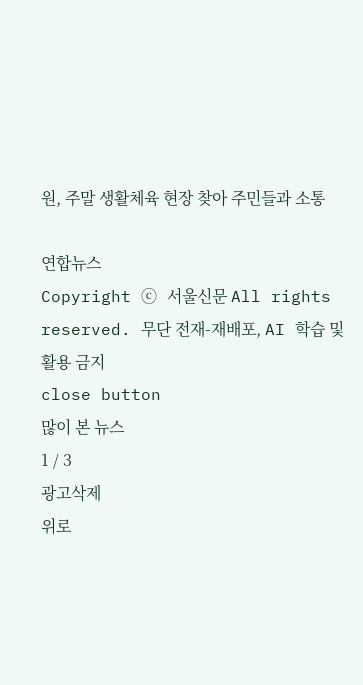원, 주말 생활체육 현장 찾아 주민들과 소통

연합뉴스
Copyright ⓒ 서울신문 All rights reserved. 무단 전재-재배포, AI 학습 및 활용 금지
close button
많이 본 뉴스
1 / 3
광고삭제
위로